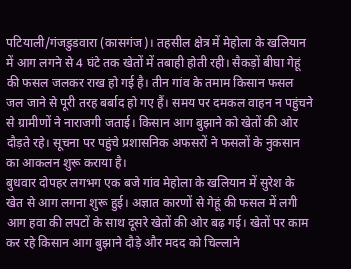पटियाली/गंजडुडवारा (कासगंज)। तहसील क्षेत्र में मेहोला के खलियान में आग लगने से 4 घंटे तक खेतों में तबाही होती रही। सैकड़ों बीघा गेहूं की फसल जलकर राख हो गई है। तीन गांव के तमाम किसान फसल जल जाने से पूरी तरह बर्बाद हो गए हैं। समय पर दमकल वाहन न पहुंचने से ग्रामीणों ने नाराजगी जताई। किसान आग बुझाने को खेतों की ओर दौड़ते रहे। सूचना पर पहुंचे प्रशासनिक अफसरों ने फसलों के नुकसान का आकलन शुरू कराया है।
बुधवार दोपहर लगभग एक बजे गांव मेहोला के खलियान में सुरेश के खेत से आग लगना शुरू हुई। अज्ञात कारणों से गेहूं की फसल में लगी आग हवा की लपटों के साथ दूसरे खेतों की ओर बढ़ गई। खेतों पर काम कर रहे किसान आग बुझाने दौड़े और मदद को चिल्लाने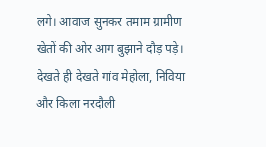लगे। आवाज सुनकर तमाम ग्रामीण खेतों की ओर आग बुझाने दौड़ पड़े। देखते ही देखते गांव मेहोला, निविया और किला नरदौली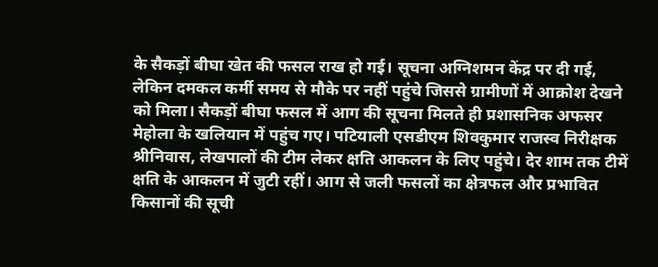के सैकड़ों बीघा खेत की फसल राख हो गई। सूचना अग्निशमन केंद्र पर दी गई, लेकिन दमकल कर्मी समय से मौके पर नहीं पहुंचे जिससे ग्रामीणों में आक्रोश देखने को मिला। सैकड़ों बीघा फसल में आग की सूचना मिलते ही प्रशासनिक अफसर मेहोला के खलियान में पहुंच गए। पटियाली एसडीएम शिवकुमार राजस्व निरीक्षक श्रीनिवास, लेखपालों की टीम लेकर क्षति आकलन के लिए पहुंचे। देर शाम तक टीमें क्षति के आकलन में जुटी रहीं। आग से जली फसलों का क्षेत्रफल और प्रभावित किसानों की सूची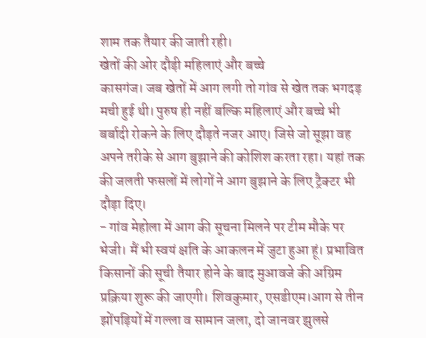शाम तक तैयार की जाती रही।
खेतों की ओर दौड़ी महिलाएं और बच्चे
कासगंज। जब खेतों में आग लगी तो गांव से खेत तक भगदड़ मची हुई थी। पुरुष ही नहीं बल्कि महिलाएं और बच्चे भी बर्बादी रोकने के लिए दौड़ते नजर आए। जिसे जो सूझा वह अपने तरीके से आग बुझाने की कोशिश करता रहा। यहां तक की जलती फसलों में लोगों ने आग बुझाने के लिए ट्रैक्टर भी दौड़ा दिए।
- गांव मेहोला में आग की सूचना मिलने पर टीम मौके पर भेजी। मैं भी स्वयं क्षति के आकलन में जुटा हुआ हूं। प्रभावित किसानों की सूची तैयार होने के बाद मुआवजे की अग्रिम प्रक्रिया शुरू की जाएगी। शिवकुमार, एसडीएम।आग से तीन झोंपड़ियों में गल्ला व सामान जला, दो जानवर झुलसे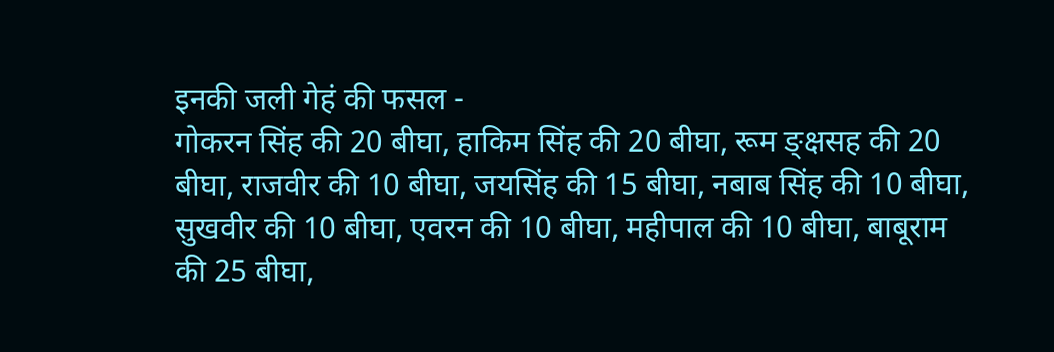इनकी जली गेहं की फसल -
गोकरन सिंह की 20 बीघा, हाकिम सिंह की 20 बीघा, रूम ङ्क्षसह की 20 बीघा, राजवीर की 10 बीघा, जयसिंह की 15 बीघा, नबाब सिंह की 10 बीघा, सुखवीर की 10 बीघा, एवरन की 10 बीघा, महीपाल की 10 बीघा, बाबूराम की 25 बीघा,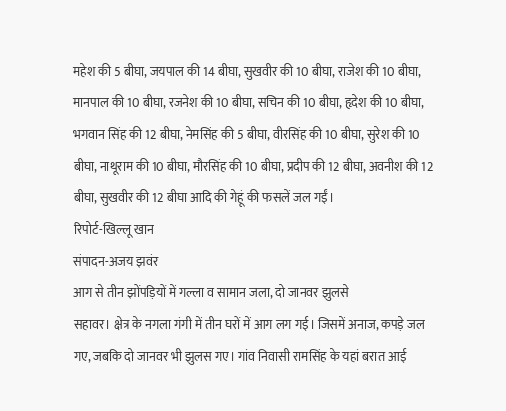महेश की 5 बीघा, जयपाल की 14 बीघा, सुखवीर की 10 बीघा, राजेश की 10 बीघा, मानपाल की 10 बीघा, रजनेश की 10 बीघा, सचिन की 10 बीघा, हृदेश की 10 बीघा, भगवान सिंह की 12 बीघा, नेमसिंह की 5 बीघा, वीरसिंह की 10 बीघा, सुरेश की 10 बीघा, नाथूराम की 10 बीघा, मौरसिंह की 10 बीघा, प्रदीप की 12 बीघा, अवनीश की 12 बीघा, सुखवीर की 12 बीघा आदि की गेहूं की फसलें जल गईं।
रिपोर्ट-खिल्लू खान
संपादन-अजय झवंर
आग से तीन झोंपड़ियों में गल्ला व सामान जला, दो जानवर झुलसे
सहावर। क्षेत्र के नगला गंगी में तीन घरों में आग लग गई। जिसमें अनाज, कपड़े जल गए, जबकि दो जानवर भी झुलस गए। गांव निवासी रामसिंह के यहां बरात आई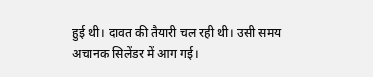हुई थी। दावत की तैयारी चल रही थी। उसी समय अचानक सिलेंडर में आग गई।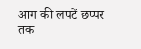आग की लपटें छप्पर तक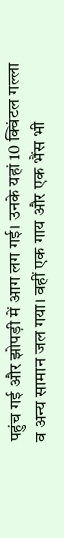पहुंच गई और झोपड़ी में आग लग गई। उनके यहां 10 क्विंटल गल्ला व अन्य सामान जल गया। वहीं एक गाय और एक भैंस भी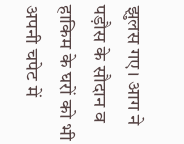झुलस गए। आग ने पड़ौस के सौदान व हाकिम के घरों को भी अपनी चपेट में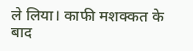ले लिया। काफी मशक्कत के बाद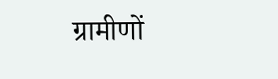ग्रामीणों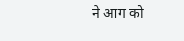ने आग को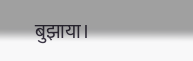बुझाया।